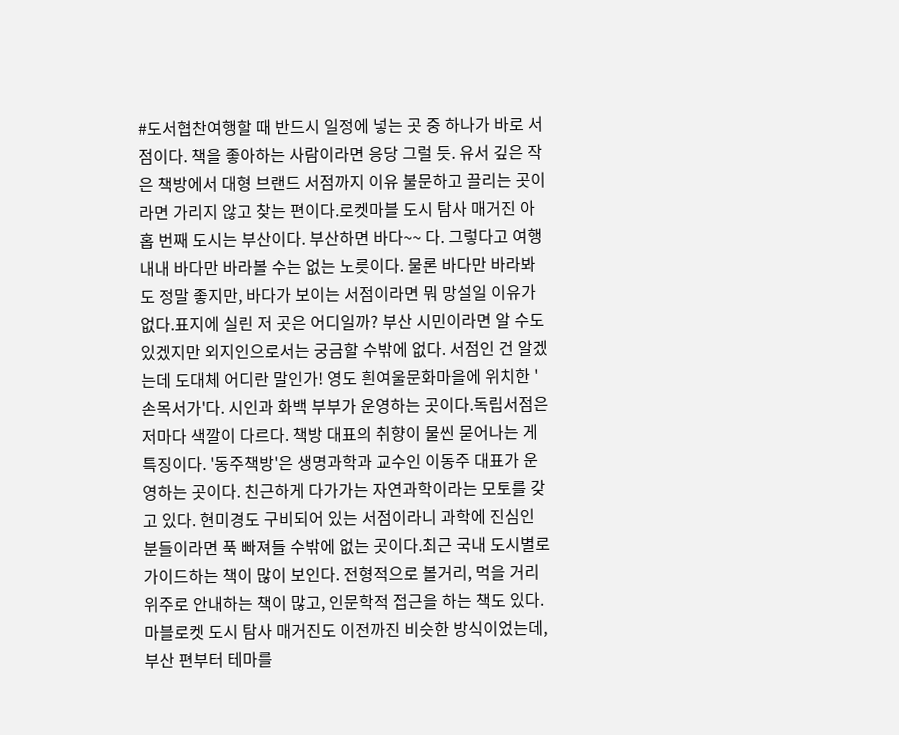#도서협찬여행할 때 반드시 일정에 넣는 곳 중 하나가 바로 서점이다. 책을 좋아하는 사람이라면 응당 그럴 듯. 유서 깊은 작은 책방에서 대형 브랜드 서점까지 이유 불문하고 끌리는 곳이라면 가리지 않고 찾는 편이다.로켓마블 도시 탐사 매거진 아홉 번째 도시는 부산이다. 부산하면 바다~~ 다. 그렇다고 여행 내내 바다만 바라볼 수는 없는 노릇이다. 물론 바다만 바라봐도 정말 좋지만, 바다가 보이는 서점이라면 뭐 망설일 이유가 없다.표지에 실린 저 곳은 어디일까? 부산 시민이라면 알 수도 있겠지만 외지인으로서는 궁금할 수밖에 없다. 서점인 건 알겠는데 도대체 어디란 말인가! 영도 흰여울문화마을에 위치한 '손목서가'다. 시인과 화백 부부가 운영하는 곳이다.독립서점은 저마다 색깔이 다르다. 책방 대표의 취향이 물씬 묻어나는 게 특징이다. '동주책방'은 생명과학과 교수인 이동주 대표가 운영하는 곳이다. 친근하게 다가가는 자연과학이라는 모토를 갖고 있다. 현미경도 구비되어 있는 서점이라니 과학에 진심인 분들이라면 푹 빠져들 수밖에 없는 곳이다.최근 국내 도시별로 가이드하는 책이 많이 보인다. 전형적으로 볼거리, 먹을 거리 위주로 안내하는 책이 많고, 인문학적 접근을 하는 책도 있다. 마블로켓 도시 탐사 매거진도 이전까진 비슷한 방식이었는데, 부산 편부터 테마를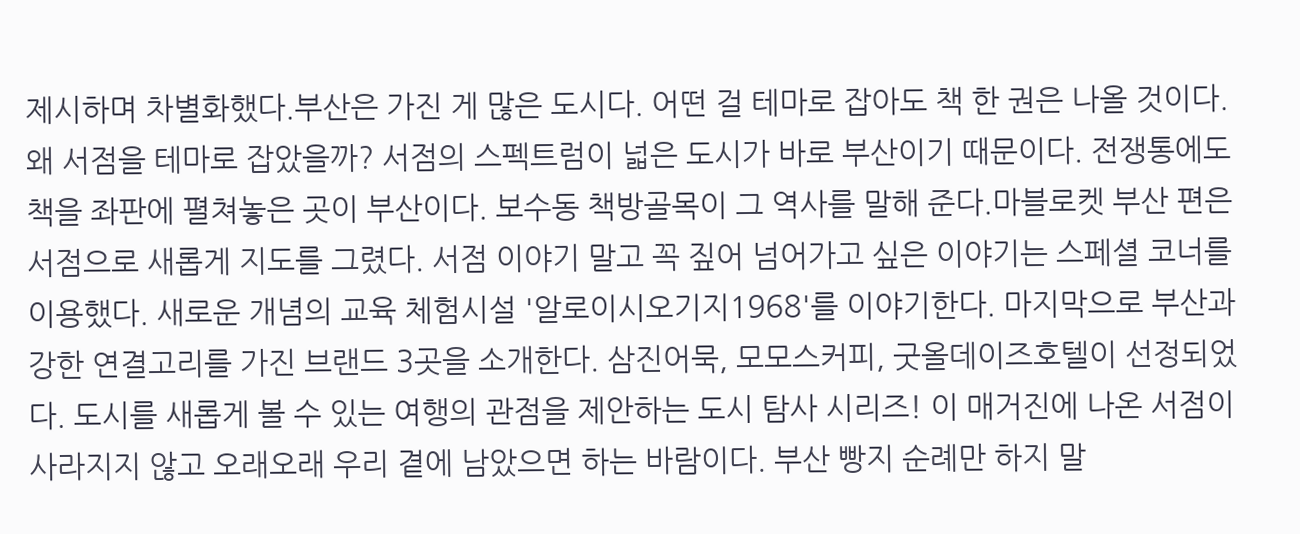제시하며 차별화했다.부산은 가진 게 많은 도시다. 어떤 걸 테마로 잡아도 책 한 권은 나올 것이다. 왜 서점을 테마로 잡았을까? 서점의 스펙트럼이 넓은 도시가 바로 부산이기 때문이다. 전쟁통에도 책을 좌판에 펼쳐놓은 곳이 부산이다. 보수동 책방골목이 그 역사를 말해 준다.마블로켓 부산 편은 서점으로 새롭게 지도를 그렸다. 서점 이야기 말고 꼭 짚어 넘어가고 싶은 이야기는 스페셜 코너를 이용했다. 새로운 개념의 교육 체험시설 '알로이시오기지1968'를 이야기한다. 마지막으로 부산과 강한 연결고리를 가진 브랜드 3곳을 소개한다. 삼진어묵, 모모스커피, 굿올데이즈호텔이 선정되었다. 도시를 새롭게 볼 수 있는 여행의 관점을 제안하는 도시 탐사 시리즈! 이 매거진에 나온 서점이 사라지지 않고 오래오래 우리 곁에 남았으면 하는 바람이다. 부산 빵지 순례만 하지 말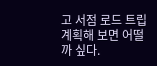고 서점 로드 트립 계획해 보면 어떨까 싶다.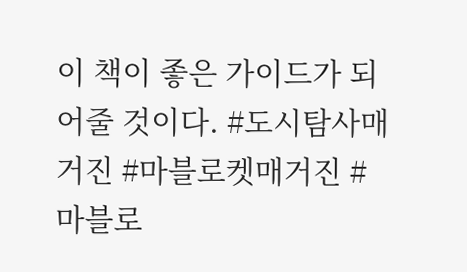이 책이 좋은 가이드가 되어줄 것이다. #도시탐사매거진 #마블로켓매거진 #마블로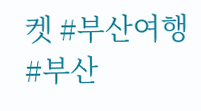켓 #부산여행 #부산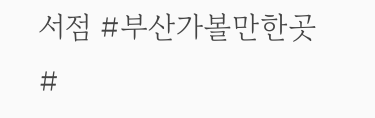서점 #부산가볼만한곳 #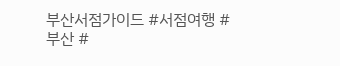부산서점가이드 #서점여행 #부산 #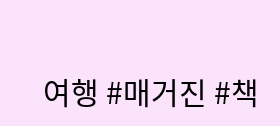여행 #매거진 #책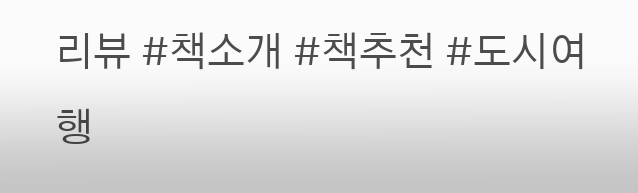리뷰 #책소개 #책추천 #도시여행